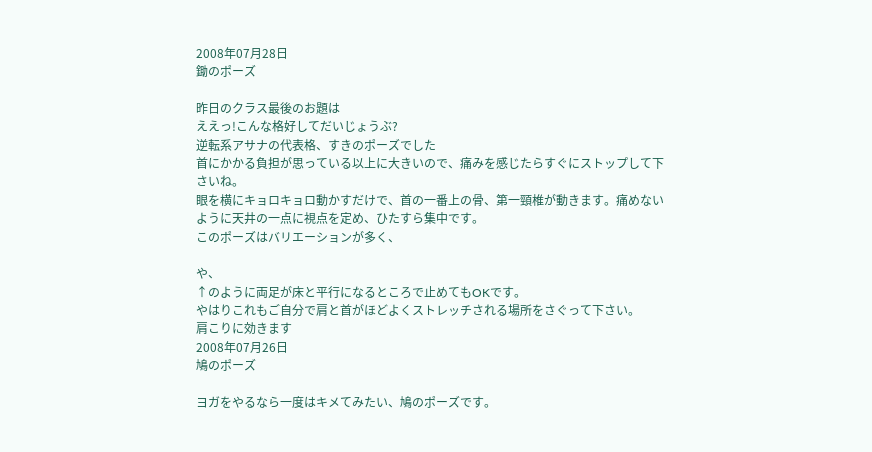2008年07月28日
鋤のポーズ

昨日のクラス最後のお題は
ええっ!こんな格好してだいじょうぶ?
逆転系アサナの代表格、すきのポーズでした
首にかかる負担が思っている以上に大きいので、痛みを感じたらすぐにストップして下さいね。
眼を横にキョロキョロ動かすだけで、首の一番上の骨、第一頸椎が動きます。痛めないように天井の一点に視点を定め、ひたすら集中です。
このポーズはバリエーションが多く、

や、
↑のように両足が床と平行になるところで止めてもOKです。
やはりこれもご自分で肩と首がほどよくストレッチされる場所をさぐって下さい。
肩こりに効きます
2008年07月26日
鳩のポーズ

ヨガをやるなら一度はキメてみたい、鳩のポーズです。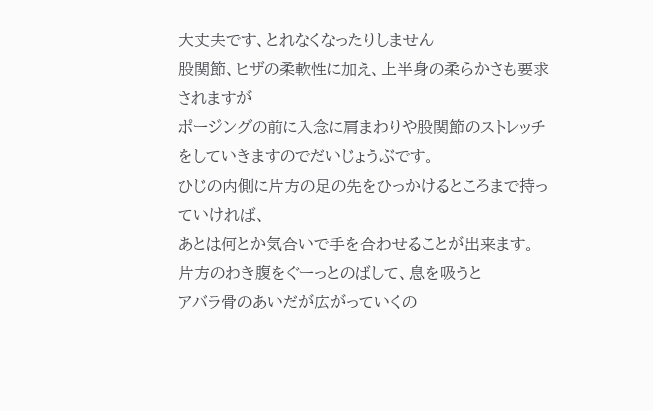大丈夫です、とれなくなったりしません
股関節、ヒザの柔軟性に加え、上半身の柔らかさも要求されますが
ポージングの前に入念に肩まわりや股関節のストレッチをしていきますのでだいじょうぶです。
ひじの内側に片方の足の先をひっかけるところまで持っていければ、
あとは何とか気合いで手を合わせることが出来ます。
片方のわき腹をぐーっとのばして、息を吸うと
アバラ骨のあいだが広がっていくの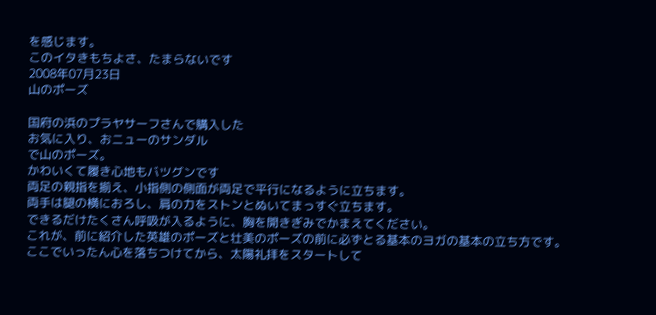を感じます。
このイタきもちよさ、たまらないです
2008年07月23日
山のポーズ

国府の浜のプラヤサーフさんで購入した
お気に入り、おニューのサンダル
で山のポーズ。
かわいくて履き心地もバツグンです
両足の親指を揃え、小指側の側面が両足で平行になるように立ちます。
両手は腿の横におろし、肩の力をストンとぬいてまっすぐ立ちます。
できるだけたくさん呼吸が入るように、胸を開きぎみでかまえてください。
これが、前に紹介した英雄のポーズと壮美のポーズの前に必ずとる基本のヨガの基本の立ち方です。
ここでいったん心を落ちつけてから、太陽礼拝をスタートして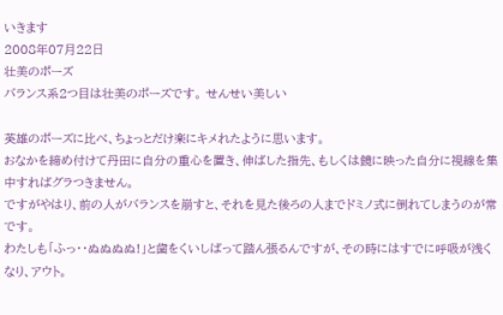いきます
2008年07月22日
壮美のポーズ
バランス系2つ目は壮美のポーズです。 せんせい美しい

英雄のポーズに比べ、ちょっとだけ楽にキメれたように思います。
おなかを締め付けて丹田に自分の重心を置き、伸ばした指先、もしくは鏡に映った自分に視線を集中すればグラつきません。
ですがやはり、前の人がバランスを崩すと、それを見た後ろの人までドミノ式に倒れてしまうのが常です。
わたしも「ふっ・・ぬぬぬぬ!」と歯をくいしばって踏ん張るんですが、その時にはすでに呼吸が浅くなり、アウト。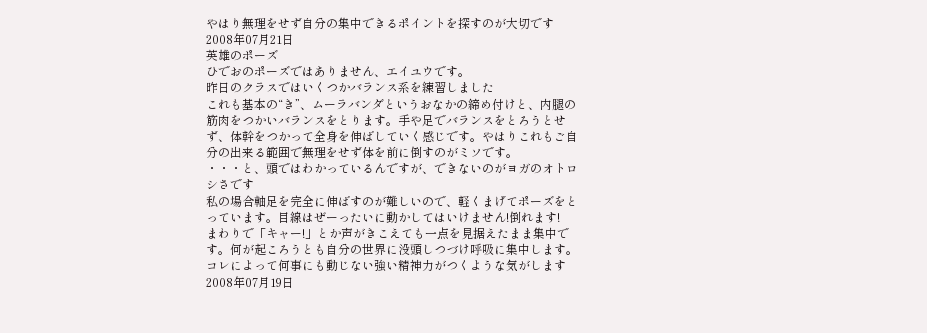やはり無理をせず自分の集中できるポイントを探すのが大切です
2008年07月21日
英雄のポーズ
ひでおのポーズではありません、エイユウです。
昨日のクラスではいくつかバランス系を練習しました
これも基本の“き”、ムーラバンダというおなかの締め付けと、内腿の筋肉をつかいバランスをとります。手や足でバランスをとろうとせず、体幹をつかって全身を伸ばしていく感じです。やはりこれもご自分の出来る範囲で無理をせず体を前に倒すのがミソです。
・・・と、頭ではわかっているんですが、できないのがヨガのオトロシさです
私の場合軸足を完全に伸ばすのが難しいので、軽くまげてポーズをとっています。目線はぜーったいに動かしてはいけません!倒れます!
まわりで「キャー!」とか声がきこえても一点を見据えたまま集中です。何が起ころうとも自分の世界に没頭しつづけ呼吸に集中します。コレによって何事にも動じない強い精神力がつくような気がします
2008年07月19日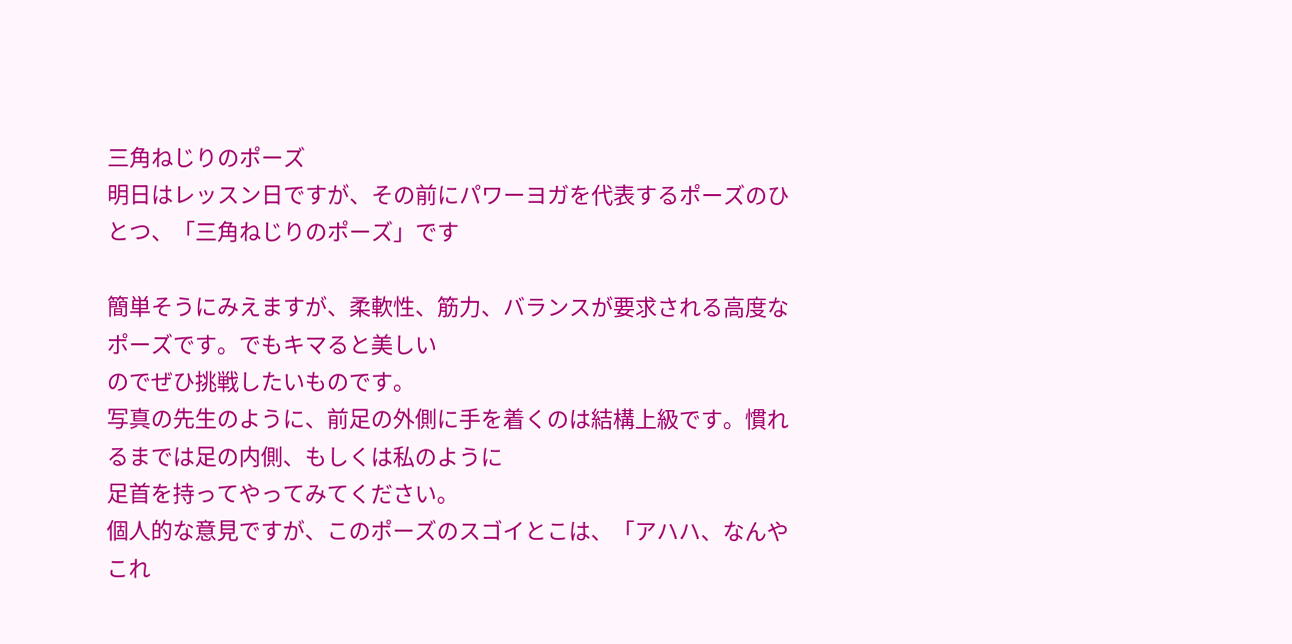三角ねじりのポーズ
明日はレッスン日ですが、その前にパワーヨガを代表するポーズのひとつ、「三角ねじりのポーズ」です

簡単そうにみえますが、柔軟性、筋力、バランスが要求される高度なポーズです。でもキマると美しい
のでぜひ挑戦したいものです。
写真の先生のように、前足の外側に手を着くのは結構上級です。慣れるまでは足の内側、もしくは私のように
足首を持ってやってみてください。
個人的な意見ですが、このポーズのスゴイとこは、「アハハ、なんやこれ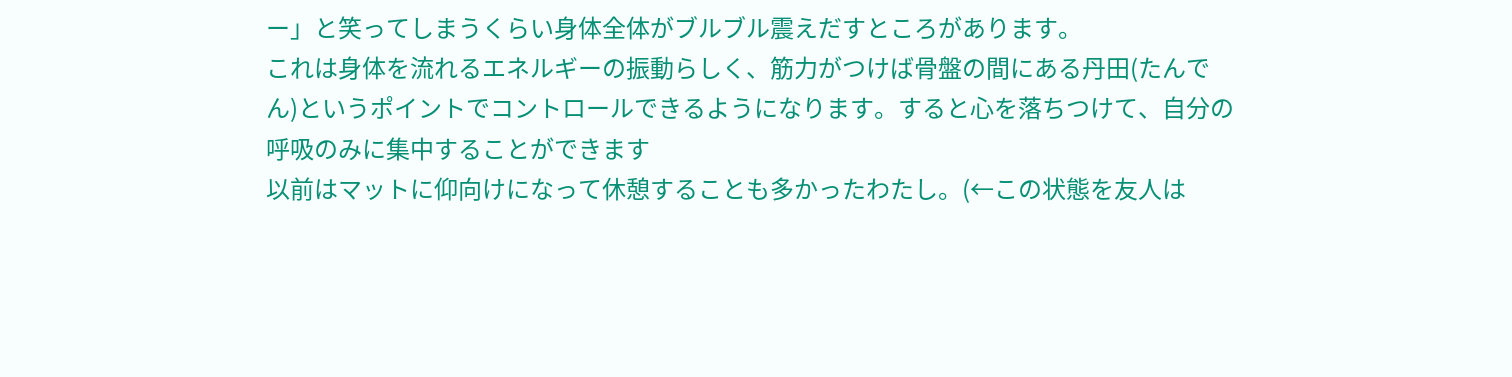ー」と笑ってしまうくらい身体全体がブルブル震えだすところがあります。
これは身体を流れるエネルギーの振動らしく、筋力がつけば骨盤の間にある丹田(たんでん)というポイントでコントロールできるようになります。すると心を落ちつけて、自分の呼吸のみに集中することができます
以前はマットに仰向けになって休憩することも多かったわたし。(←この状態を友人は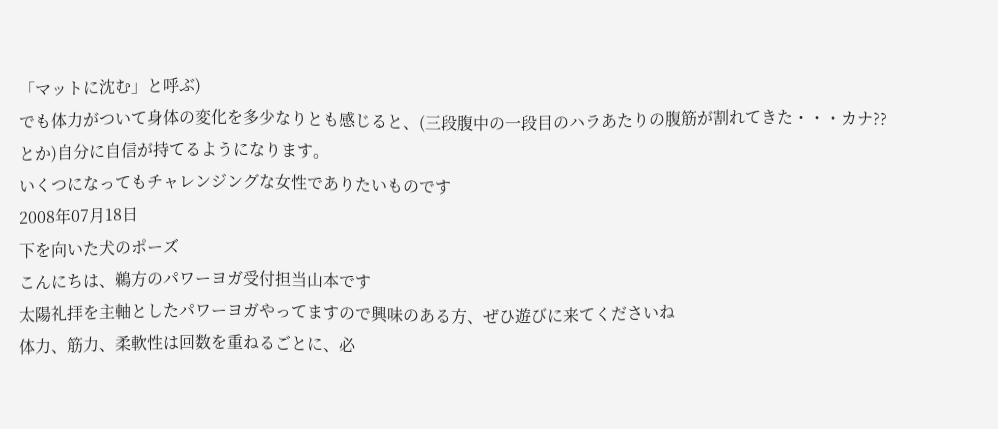「マットに沈む」と呼ぶ)
でも体力がついて身体の変化を多少なりとも感じると、(三段腹中の一段目のハラあたりの腹筋が割れてきた・・・カナ??とか)自分に自信が持てるようになります。
いくつになってもチャレンジングな女性でありたいものです
2008年07月18日
下を向いた犬のポーズ
こんにちは、鵜方のパワーヨガ受付担当山本です
太陽礼拝を主軸としたパワーヨガやってますので興味のある方、ぜひ遊びに来てくださいね
体力、筋力、柔軟性は回数を重ねるごとに、必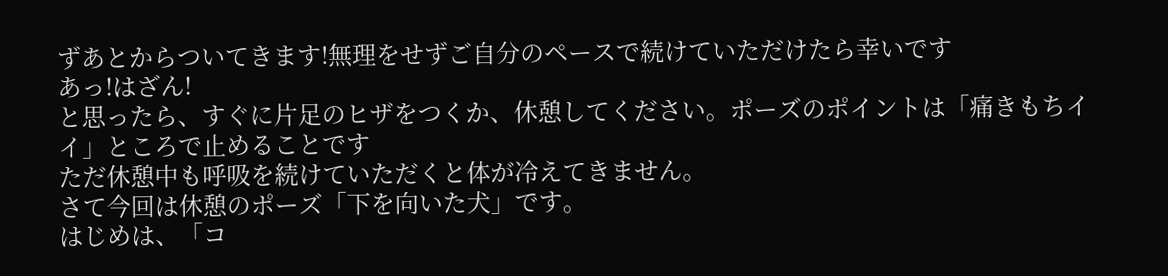ずあとからついてきます!無理をせずご自分のペースで続けていただけたら幸いです
あっ!はざん!
と思ったら、すぐに片足のヒザをつくか、休憩してください。ポーズのポイントは「痛きもちイイ」ところで止めることです
ただ休憩中も呼吸を続けていただくと体が冷えてきません。
さて今回は休憩のポーズ「下を向いた犬」です。
はじめは、「コ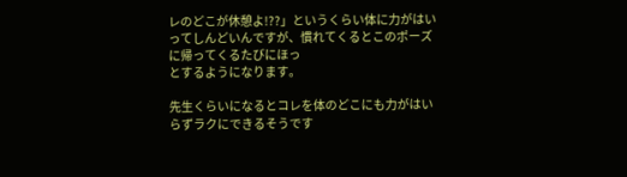レのどこが休憩よ!??」というくらい体に力がはいってしんどいんですが、慣れてくるとこのポーズに帰ってくるたびにほっ
とするようになります。

先生くらいになるとコレを体のどこにも力がはいらずラクにできるそうです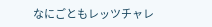なにごともレッツチャレ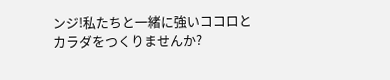ンジ!私たちと一緒に強いココロとカラダをつくりませんか?